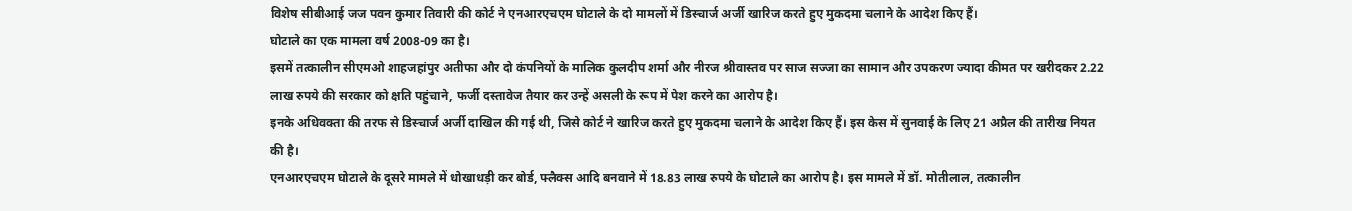विशेष सीबीआई जज पवन कुमार तिवारी की कोर्ट ने एनआरएचएम घोटाले के दो मामलों में डिस्चार्ज अर्जी खारिज करते हुए मुकदमा चलाने के आदेश किए हैं।
घोटाले का एक मामला वर्ष 2008-09 का है।
इसमें तत्कालीन सीएमओ शाहजहांपुर अतीफा और दो कंपनियों के मालिक कुलदीप शर्मा और नीरज श्रीवास्तव पर साज सज्जा का सामान और उपकरण ज्यादा कीमत पर खरीदकर 2.22 लाख रुपये की सरकार को क्षति पहुंचाने, फर्जी दस्तावेज तैयार कर उन्हें असली के रूप में पेश करने का आरोप है।
इनके अधिवक्ता की तरफ से डिस्चार्ज अर्जी दाखिल की गई थी, जिसे कोर्ट ने खारिज करते हुए मुकदमा चलाने के आदेश किए हैं। इस केस में सुनवाई के लिए 21 अप्रैल की तारीख नियत की है।
एनआरएचएम घोटाले के दूसरे मामले में धोखाधड़ी कर बोर्ड, फ्लैक्स आदि बनवाने में 18.83 लाख रुपये के घोटाले का आरोप है। इस मामले में डॉ. मोतीलाल, तत्कालीन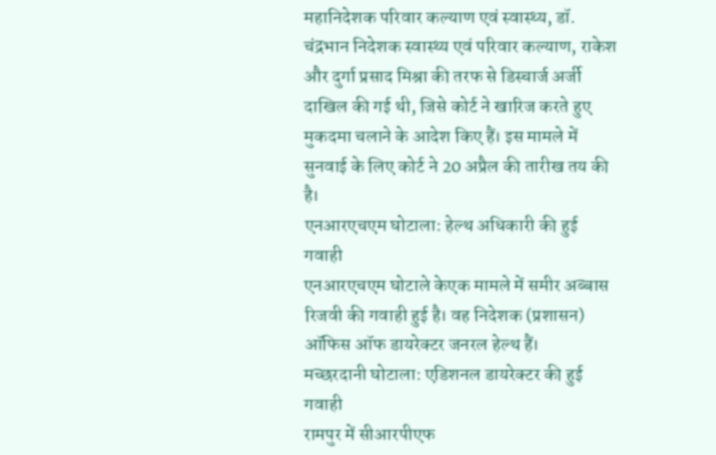महानिदेशक परिवार कल्याण एवं स्वास्थ्य, डॉ. चंद्रभान निदेशक स्वास्थ्य एवं परिवार कल्याण, राकेश और दुर्गा प्रसाद मिश्रा की तरफ से डिस्चार्ज अर्जी दाखिल की गई थी, जिसे कोर्ट ने खारिज करते हुए मुकदमा चलाने के आदेश किए हैं। इस मामले में सुनवाई के लिए कोर्ट ने 20 अप्रैल की तारीख तय की है।
एनआरएचएम घोटाला: हेल्थ अधिकारी की हुई गवाही
एनआरएचएम घोटाले केएक मामले में समीर अब्बास रिजवी की गवाही हुई है। वह निदेशक (प्रशासन) ऑफिस ऑफ डायरेक्टर जनरल हेल्थ हैं।
मच्छरदानी घोटाला: एडिशनल डायरेक्टर की हुई गवाही
रामपुर में सीआरपीएफ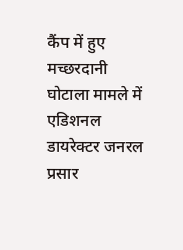कैंप में हुए मच्छरदानी घोटाला मामले में एडिशनल डायरेक्टर जनरल प्रसार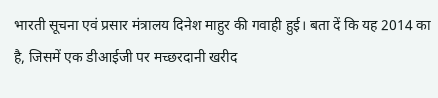भारती सूचना एवं प्रसार मंत्रालय दिनेश माहुर की गवाही हुई। बता दें कि यह 2014 का है, जिसमें एक डीआईजी पर मच्छरदानी खरीद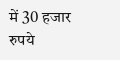में 30 हजार रुपये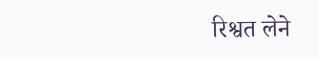रिश्वत लेने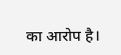का आरोप है।